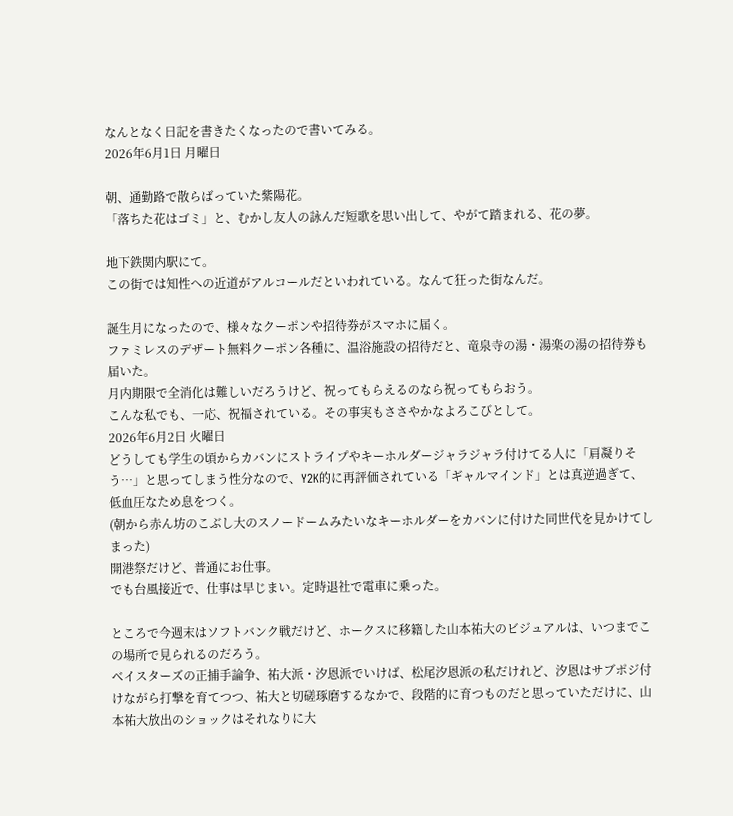なんとなく日記を書きたくなったので書いてみる。
2026年6月1日 月曜日

朝、通勤路で散らばっていた紫陽花。
「落ちた花はゴミ」と、むかし友人の詠んだ短歌を思い出して、やがて踏まれる、花の夢。

地下鉄関内駅にて。
この街では知性への近道がアルコールだといわれている。なんて狂った街なんだ。

誕生月になったので、様々なクーポンや招待券がスマホに届く。
ファミレスのデザート無料クーポン各種に、温浴施設の招待だと、竜泉寺の湯・湯楽の湯の招待券も届いた。
月内期限で全消化は難しいだろうけど、祝ってもらえるのなら祝ってもらおう。
こんな私でも、一応、祝福されている。その事実もささやかなよろこびとして。
2026年6月2日 火曜日
どうしても学生の頃からカバンにストライプやキーホルダージャラジャラ付けてる人に「肩凝りそう…」と思ってしまう性分なので、Y2K的に再評価されている「ギャルマインド」とは真逆過ぎて、低血圧なため息をつく。
(朝から赤ん坊のこぶし大のスノードームみたいなキーホルダーをカバンに付けた同世代を見かけてしまった)
開港祭だけど、普通にお仕事。
でも台風接近で、仕事は早じまい。定時退社で電車に乗った。

ところで今週末はソフトバンク戦だけど、ホークスに移籍した山本祐大のビジュアルは、いつまでこの場所で見られるのだろう。
ベイスターズの正捕手論争、祐大派・汐恩派でいけば、松尾汐恩派の私だけれど、汐恩はサブポジ付けながら打撃を育てつつ、祐大と切磋琢磨するなかで、段階的に育つものだと思っていただけに、山本祐大放出のショックはそれなりに大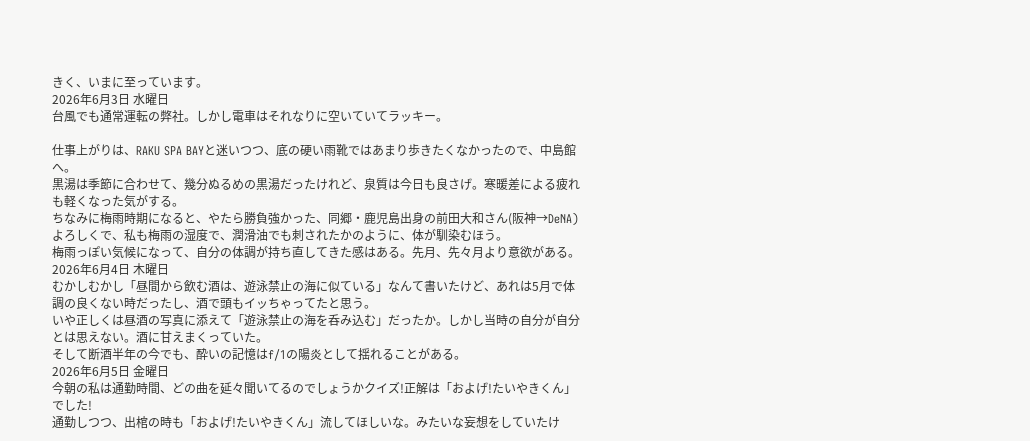きく、いまに至っています。
2026年6月3日 水曜日
台風でも通常運転の弊社。しかし電車はそれなりに空いていてラッキー。

仕事上がりは、RAKU SPA BAYと迷いつつ、底の硬い雨靴ではあまり歩きたくなかったので、中島館へ。
黒湯は季節に合わせて、幾分ぬるめの黒湯だったけれど、泉質は今日も良さげ。寒暖差による疲れも軽くなった気がする。
ちなみに梅雨時期になると、やたら勝負強かった、同郷・鹿児島出身の前田大和さん(阪神→DeNA)よろしくで、私も梅雨の湿度で、潤滑油でも刺されたかのように、体が馴染むほう。
梅雨っぽい気候になって、自分の体調が持ち直してきた感はある。先月、先々月より意欲がある。
2026年6月4日 木曜日
むかしむかし「昼間から飲む酒は、遊泳禁止の海に似ている」なんて書いたけど、あれは5月で体調の良くない時だったし、酒で頭もイッちゃってたと思う。
いや正しくは昼酒の写真に添えて「遊泳禁止の海を呑み込む」だったか。しかし当時の自分が自分とは思えない。酒に甘えまくっていた。
そして断酒半年の今でも、酔いの記憶はf/1の陽炎として揺れることがある。
2026年6月5日 金曜日
今朝の私は通勤時間、どの曲を延々聞いてるのでしょうかクイズ!正解は「およげ!たいやきくん」でした!
通勤しつつ、出棺の時も「およげ!たいやきくん」流してほしいな。みたいな妄想をしていたけ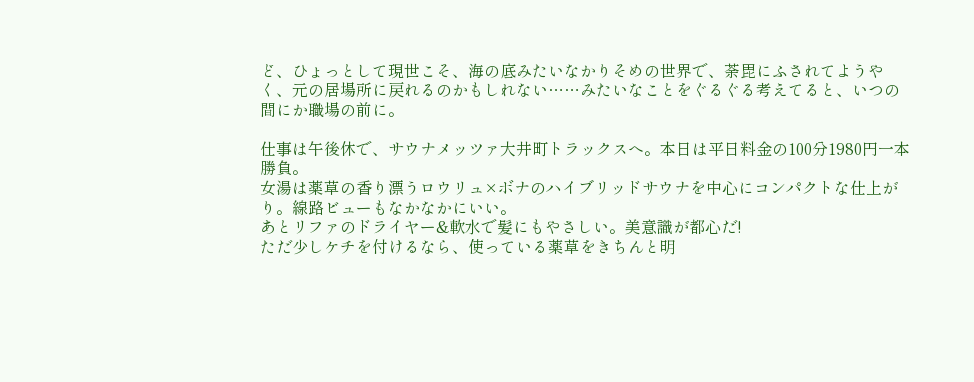ど、ひょっとして現世こそ、海の底みたいなかりそめの世界で、荼毘にふされてようやく、元の居場所に戻れるのかもしれない……みたいなことをぐるぐる考えてると、いつの間にか職場の前に。

仕事は午後休で、サウナメッツァ大井町トラックスへ。本日は平日料金の100分1980円一本勝負。
女湯は薬草の香り漂うロウリュ×ボナのハイブリッドサウナを中心にコンパクトな仕上がり。線路ビューもなかなかにいい。
あとリファのドライヤー&軟水で髪にもやさしい。美意識が都心だ!
ただ少しケチを付けるなら、使っている薬草をきちんと明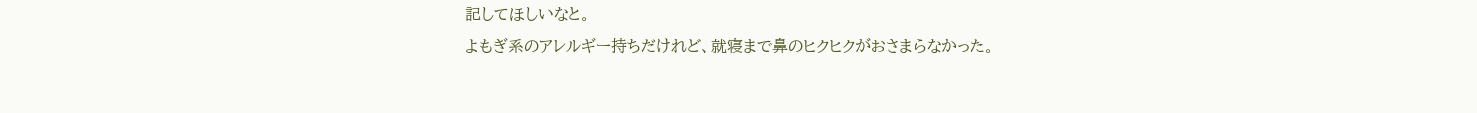記してほしいなと。
よもぎ系のアレルギー持ちだけれど、就寝まで鼻のヒクヒクがおさまらなかった。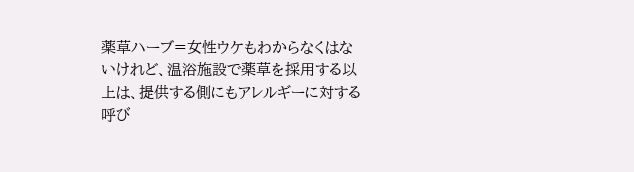薬草ハーブ=女性ウケもわからなくはないけれど、温浴施設で薬草を採用する以上は、提供する側にもアレルギーに対する呼び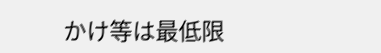かけ等は最低限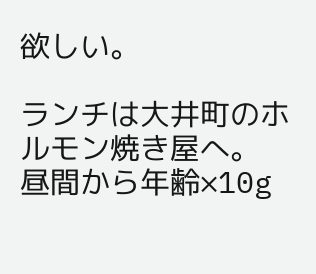欲しい。

ランチは大井町のホルモン焼き屋へ。
昼間から年齢×10g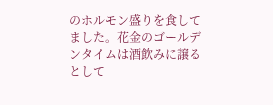のホルモン盛りを食してました。花金のゴールデンタイムは酒飲みに譲るとして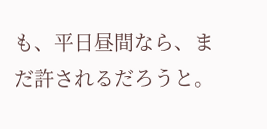も、平日昼間なら、まだ許されるだろうと。